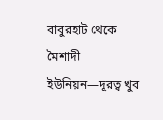বাবুরহাট থেকে মৈশাদী ইউনিয়ন—দূরত্ব খুব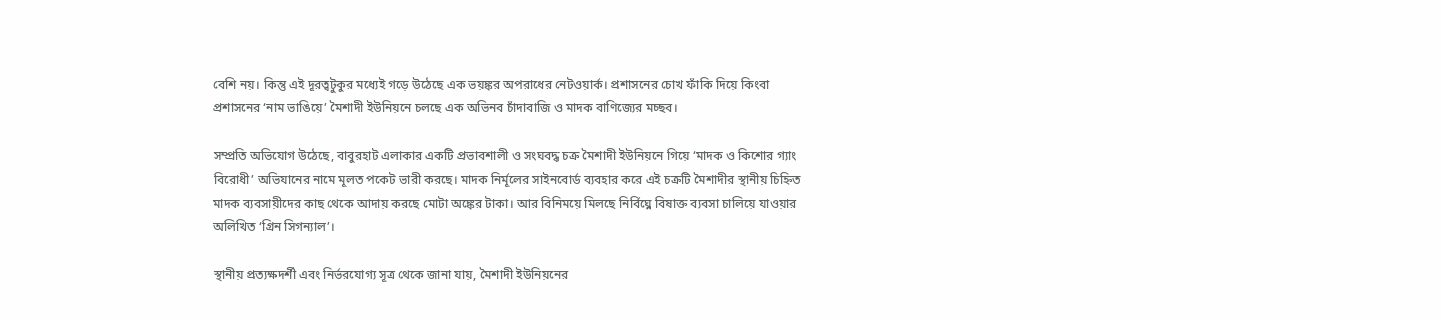বেশি নয়। কিন্তু এই দূরত্বটুকুর মধ্যেই গড়ে উঠেছে এক ভয়ঙ্কর অপরাধের নেটওয়ার্ক। প্রশাসনের চোখ ফাঁকি দিয়ে কিংবা প্রশাসনের ‘নাম ভাঙিয়ে’ মৈশাদী ইউনিয়নে চলছে এক অভিনব চাঁদাবাজি ও মাদক বাণিজ্যের মচ্ছব।

সম্প্রতি অভিযোগ উঠেছে, বাবুরহাট এলাকার একটি প্রভাবশালী ও সংঘবদ্ধ চক্র মৈশাদী ইউনিয়নে গিয়ে ‘মাদক ও কিশোর গ্যাং বিরোধী’ অভিযানের নামে মূলত পকেট ভারী করছে। মাদক নির্মূলের সাইনবোর্ড ব্যবহার করে এই চক্রটি মৈশাদীর স্থানীয় চিহ্নিত মাদক ব্যবসায়ীদের কাছ থেকে আদায় করছে মোটা অঙ্কের টাকা। আর বিনিময়ে মিলছে নির্বিঘ্নে বিষাক্ত ব্যবসা চালিয়ে যাওয়ার অলিখিত ‘গ্রিন সিগন্যাল’।

স্থানীয় প্রত্যক্ষদর্শী এবং নির্ভরযোগ্য সূত্র থেকে জানা যায়, মৈশাদী ইউনিয়নের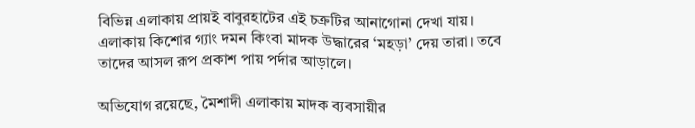বিভিন্ন এলাকায় প্রায়ই বাবুরহাটের এই চক্রটির আনাগোনা দেখা যায়। এলাকায় কিশোর গ্যাং দমন কিংবা মাদক উদ্ধারের ‘মহড়া’ দেয় তারা। তবে তাদের আসল রূপ প্রকাশ পায় পর্দার আড়ালে।

অভিযোগ রয়েছে, মৈশাদী‌ এলাকায় মাদক ব্যবসায়ীর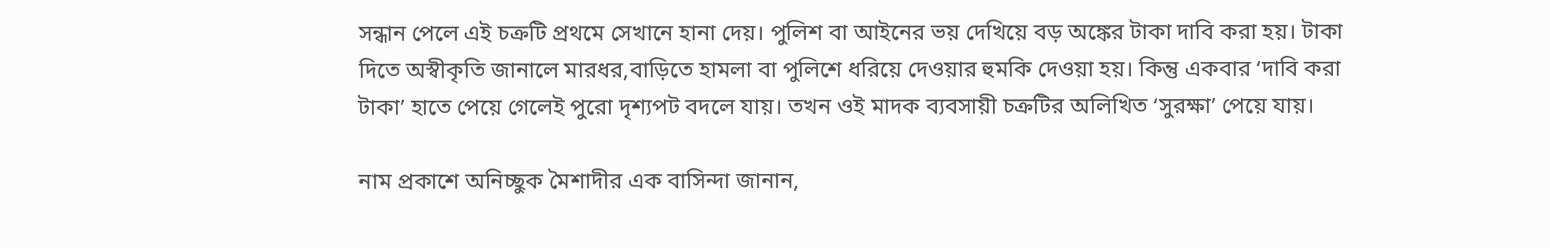সন্ধান পেলে এই চক্রটি প্রথমে সেখানে হানা দেয়। পুলিশ বা আইনের ভয় দেখিয়ে বড় অঙ্কের টাকা দাবি করা হয়। টাকা দিতে অস্বীকৃতি জানালে মারধর,বাড়িতে হামলা বা পুলিশে ধরিয়ে দেওয়ার হুমকি দেওয়া হয়। কিন্তু একবার ‘দাবি করা টাকা’ হাতে পেয়ে গেলেই পুরো দৃশ্যপট বদলে যায়। তখন ওই মাদক ব্যবসায়ী চক্রটির অলিখিত ‘সুরক্ষা’ পেয়ে যায়।

নাম প্রকাশে অনিচ্ছুক মৈশাদীর এক বাসিন্দা জানান,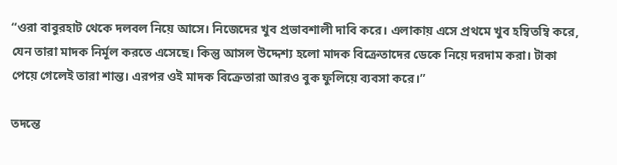“ওরা বাবুরহাট থেকে দলবল নিয়ে আসে। নিজেদের খুব প্রভাবশালী দাবি করে। এলাকায় এসে প্রথমে খুব হম্বিতম্বি করে, যেন তারা মাদক নির্মূল করতে এসেছে। কিন্তু আসল উদ্দেশ্য হলো মাদক বিক্রেতাদের ডেকে নিয়ে দরদাম করা। টাকা পেয়ে গেলেই তারা শান্ত। এরপর ওই মাদক বিক্রেতারা আরও বুক ফুলিয়ে ব্যবসা করে।”

তদন্তে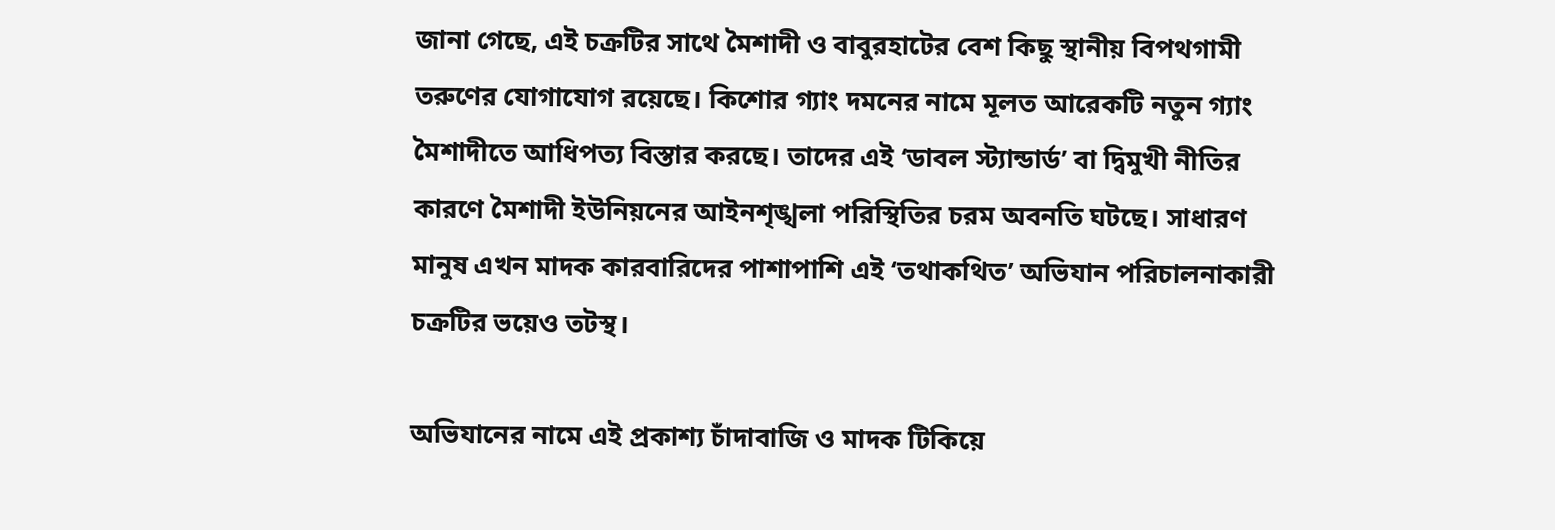জানা গেছে, এই চক্রটির সাথে মৈশাদী ও বাবুরহাটের বেশ কিছু স্থানীয় বিপথগামী তরুণের যোগাযোগ রয়েছে। কিশোর গ্যাং দমনের নামে মূলত আরেকটি নতুন গ্যাং মৈশাদীতে আধিপত্য বিস্তার করছে। তাদের এই ‘ডাবল স্ট্যান্ডার্ড’ বা দ্বিমুখী নীতির কারণে মৈশাদী ইউনিয়নের আইনশৃঙ্খলা পরিস্থিতির চরম অবনতি ঘটছে। সাধারণ মানুষ এখন মাদক কারবারিদের পাশাপাশি এই ‘তথাকথিত’ অভিযান পরিচালনাকারী চক্রটির ভয়েও তটস্থ।

অভিযানের নামে এই প্রকাশ্য চাঁদাবাজি ও মাদক টিকিয়ে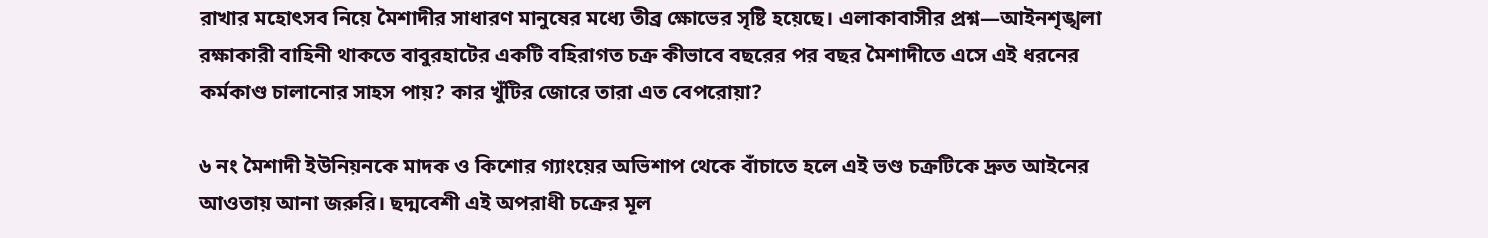রাখার মহোৎসব নিয়ে মৈশাদীর সাধারণ মানুষের মধ্যে তীব্র ক্ষোভের সৃষ্টি হয়েছে। এলাকাবাসীর প্রশ্ন—আইনশৃঙ্খলা রক্ষাকারী বাহিনী থাকতে বাবুরহাটের একটি বহিরাগত চক্র কীভাবে বছরের পর বছর মৈশাদীতে এসে এই ধরনের কর্মকাণ্ড চালানোর সাহস পায়? কার খুঁটির জোরে তারা এত বেপরোয়া?

৬ নং মৈশাদী ইউনিয়নকে মাদক ও কিশোর গ্যাংয়ের অভিশাপ থেকে বাঁচাতে হলে এই ভণ্ড চক্রটিকে দ্রুত আইনের আওতায় আনা জরুরি। ছদ্মবেশী এই অপরাধী চক্রের মূল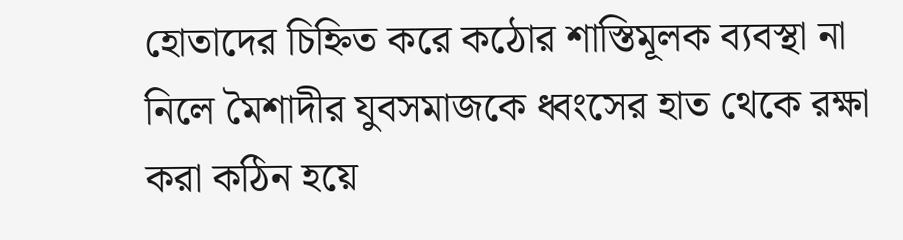হোতাদের চিহ্নিত করে কঠোর শাস্তিমূলক ব্যবস্থা না নিলে মৈশাদীর যুবসমাজকে ধ্বংসের হাত থেকে রক্ষা করা কঠিন হয়ে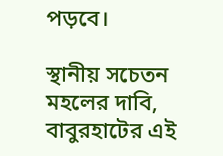পড়বে।

স্থানীয় সচেতন মহলের দাবি, বাবুরহাটের এই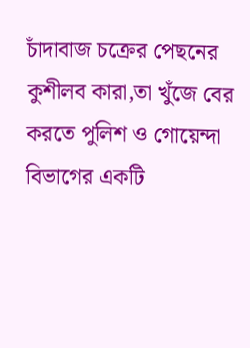চাঁদাবাজ চক্রের পেছনের কুশীলব কারা,তা খুঁজে বের করতে পুলিশ ও গোয়েন্দা বিভাগের একটি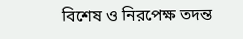বিশেষ ও নিরপেক্ষ তদন্ত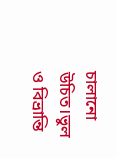চালানো উচিত।ভুল ও বিভ্রান্তি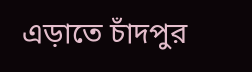এড়াতে চাঁদপুর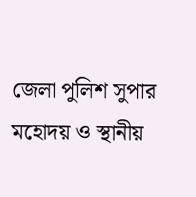জেলা পুলিশ সুপার মহোদয় ও স্থানীয়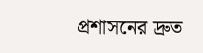প্রশাসনের দ্রুত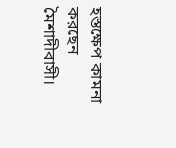হস্তক্ষেপ কামনা করছেন মৈশাদীবাসী।